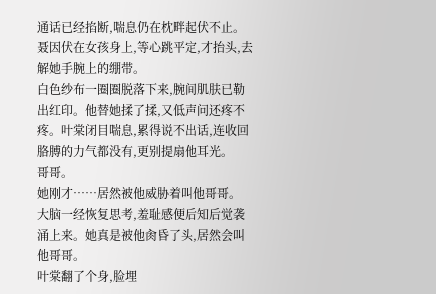通话已经掐断,喘息仍在枕畔起伏不止。
聂因伏在女孩身上,等心跳平定,才抬头,去解她手腕上的绷带。
白色纱布一圈圈脱落下来,腕间肌肤已勒出红印。他替她揉了揉,又低声问还疼不疼。叶棠闭目喘息,累得说不出话,连收回胳膊的力气都没有,更别提扇他耳光。
哥哥。
她刚才……居然被他威胁着叫他哥哥。
大脑一经恢复思考,羞耻感便后知后觉袭涌上来。她真是被他肏昏了头,居然会叫他哥哥。
叶棠翻了个身,脸埋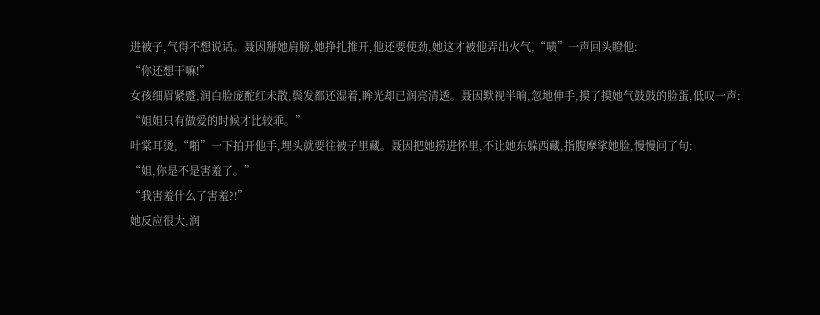进被子,气得不想说话。聂因掰她肩膀,她挣扎推开,他还要使劲,她这才被他弄出火气,“啧”一声回头瞪他:
“你还想干嘛!”
女孩细眉紧蹙,润白脸庞酡红未散,鬓发都还湿着,眸光却已润亮清透。聂因默视半晌,忽地伸手,摸了摸她气鼓鼓的脸蛋,低叹一声:
“姐姐只有做爱的时候才比较乖。”
叶棠耳烫,“啪”一下拍开他手,埋头就要往被子里藏。聂因把她捞进怀里,不让她东躲西藏,指腹摩挲她脸,慢慢问了句:
“姐,你是不是害羞了。”
“我害羞什么了害羞?!”
她反应很大,润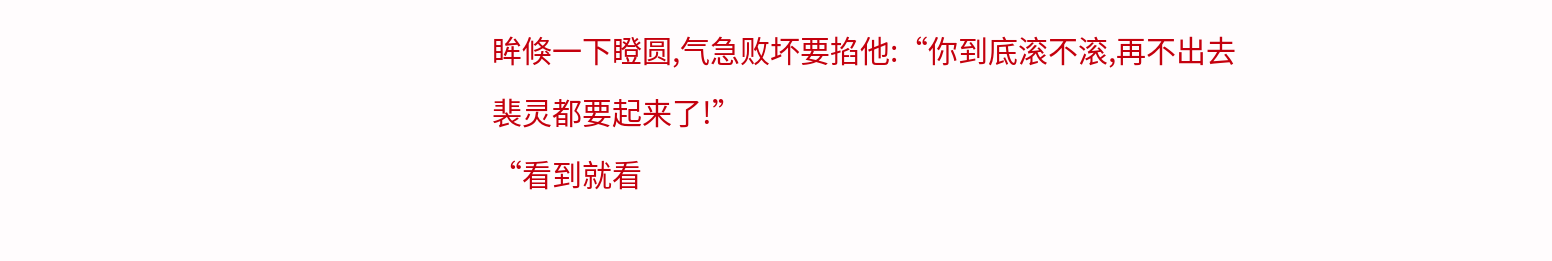眸倏一下瞪圆,气急败坏要掐他:“你到底滚不滚,再不出去裴灵都要起来了!”
“看到就看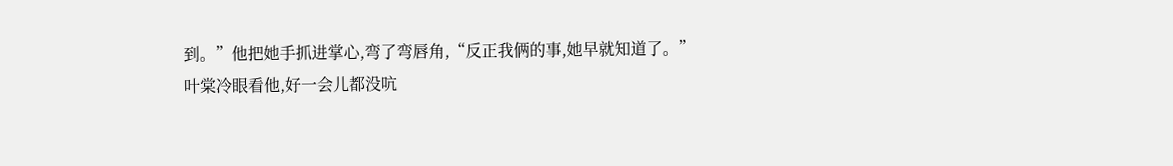到。”他把她手抓进掌心,弯了弯唇角,“反正我俩的事,她早就知道了。”
叶棠冷眼看他,好一会儿都没吭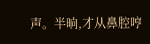声。半晌,才从鼻腔哼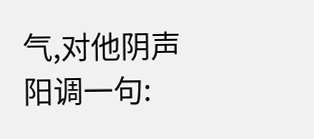气,对他阴声阳调一句: